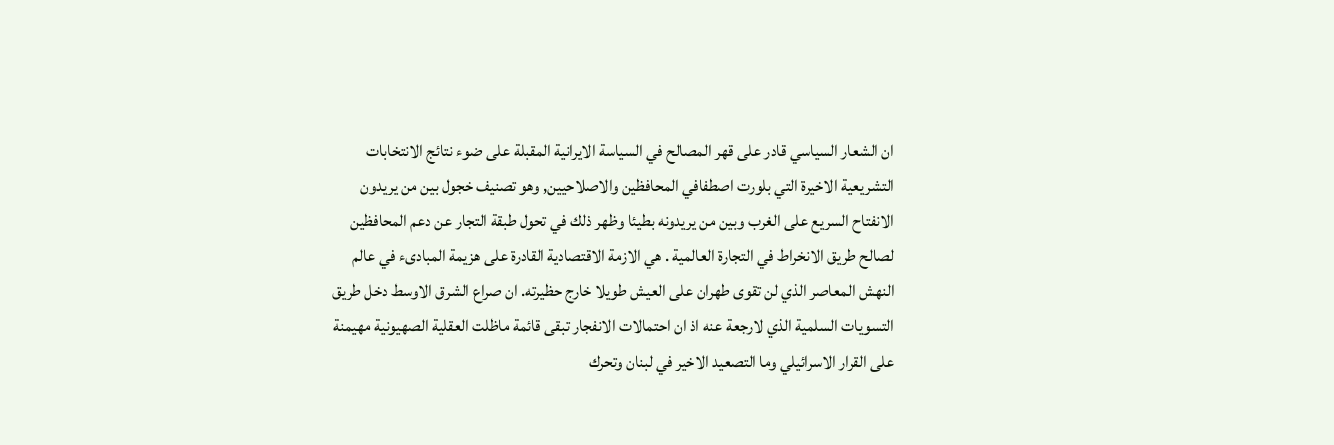ان الشعار السياسي قادر على قهر المصالح في السياسة الايرانية المقبلة على ضوء نتائج الانتخابات التشريعية الاخيرة التي بلورت اصطفافي المحافظين والاصلاحيين, وهو تصنيف خجول بين من يريدون الانفتاح السريع على الغرب وبين من يريدونه بطيئا وظهر ذلك في تحول طبقة التجار عن دعم المحافظين لصالح طريق الانخراط في التجارة العالمية . هي الازمة الاقتصادية القادرة على هزيمة المبادىء في عالم النهش المعاصر الذي لن تقوى طهران على العيش طويلا خارج حظيرته. ان صراع الشرق الاوسط دخل طريق التسويات السلمية الذي لارجعة عنه اذ ان احتمالات الانفجار تبقى قائمة ماظلت العقلية الصهيونية مهيمنة على القرار الاسرائيلي وما التصعيد الاخير في لبنان وتحرك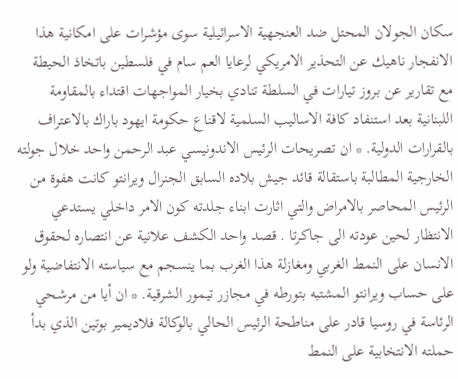سكان الجولان المحتل ضد العنجهية الاسرائيلية سوى مؤشرات على امكانية هذا الانفجار ناهيك عن التحذير الامريكي لرعايا العم سام في فلسطين باتخاذ الحيطة مع تقارير عن بروز تيارات في السلطة تنادي بخيار المواجهات اقتداء بالمقاومة اللبنانية بعد استنفاد كافة الاساليب السلمية لاقناع حكومة ايهود باراك بالاعتراف بالقرارات الدولية. * ان تصريحات الرئيس الاندونيسي عبد الرحمن واحد خلال جولته الخارجية المطالبة باستقالة قائد جيش بلاده السابق الجنرال ويرانتو كانت هفوة من الرئيس المحاصر بالامراض والتي اثارت ابناء جلدته كون الامر داخلي يستدعي الانتظار لحين عودته الى جاكرتا . قصد واحد الكشف علانية عن انتصاره لحقوق الانسان على النمط الغربي ومغازلة هذا الغرب بما ينسجم مع سياسته الانتفاضية ولو على حساب ويرانتو المشتبه بتورطه في مجازر تيمور الشرقية. * ان أيا من مرشحي الرئاسة في روسيا قادر على مناطحة الرئيس الحالي بالوكالة فلاديمير بوتين الذي بدأ حملته الانتخابية على النمط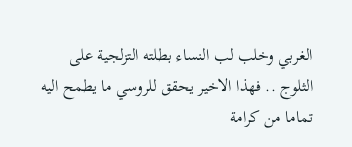الغربي وخلب لب النساء بطلته التزلجية على الثلوج .. فهذا الاخير يحقق للروسي ما يطمح اليه تماما من كرامة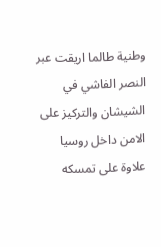وطنية طالما اريقت عبر النصر الفاشي في الشيشان والتركيز على الامن داخل روسيا علاوة على تمسكه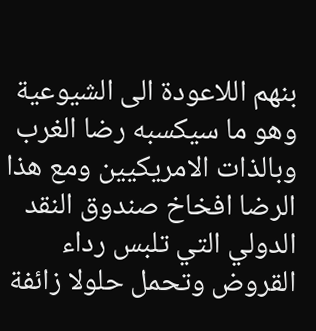بنهم اللاعودة الى الشيوعية وهو ما سيكسبه رضا الغرب وبالذات الامريكيين ومع هذا الرضا افخاخ صندوق النقد الدولي التي تلبس رداء القروض وتحمل حلولا زائفة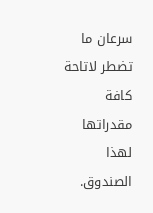سرعان ما تضطر لاتاحة كافة مقدراتها لهذا الصندوق.